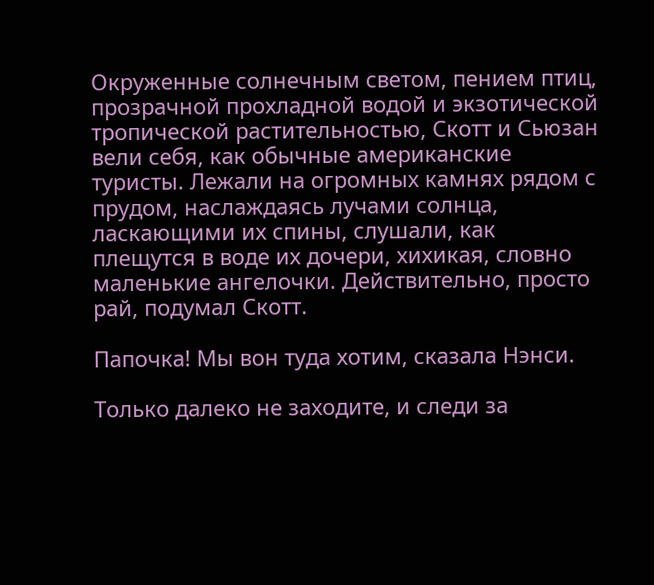Окруженные солнечным светом, пением птиц, прозрачной прохладной водой и экзотической тропической растительностью, Скотт и Сьюзан вели себя, как обычные американские туристы. Лежали на огромных камнях рядом с прудом, наслаждаясь лучами солнца, ласкающими их спины, слушали, как плещутся в воде их дочери, хихикая, словно маленькие ангелочки. Действительно, просто рай, подумал Скотт.

Папочка! Мы вон туда хотим, сказала Нэнси.

Только далеко не заходите, и следи за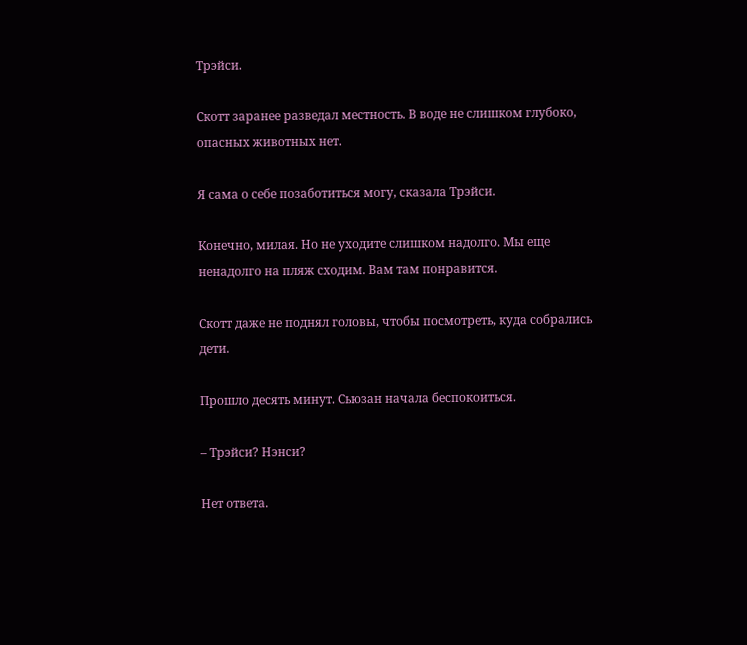Трэйси.

Скотт заранее разведал местность. В воде не слишком глубоко, опасных животных нет.

Я сама о себе позаботиться могу, сказала Трэйси.

Конечно, милая. Но не уходите слишком надолго. Мы еще ненадолго на пляж сходим. Вам там понравится.

Скотт даже не поднял головы, чтобы посмотреть, куда собрались дети.

Прошло десять минут. Сьюзан начала беспокоиться.

– Трэйси? Нэнси?

Нет ответа.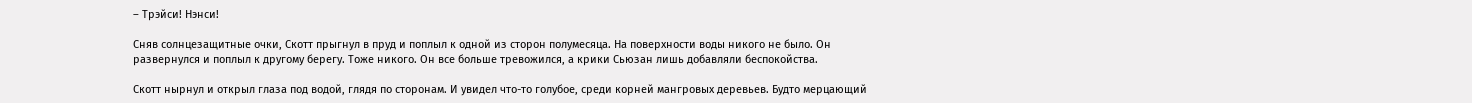– Трэйси! Нэнси!

Сняв солнцезащитные очки, Скотт прыгнул в пруд и поплыл к одной из сторон полумесяца. На поверхности воды никого не было. Он развернулся и поплыл к другому берегу. Тоже никого. Он все больше тревожился, а крики Сьюзан лишь добавляли беспокойства.

Скотт нырнул и открыл глаза под водой, глядя по сторонам. И увидел что-то голубое, среди корней мангровых деревьев. Будто мерцающий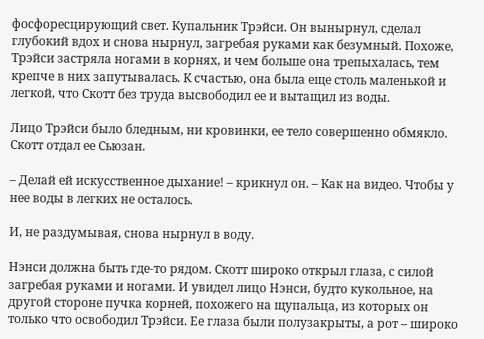фосфоресцирующий свет. Купальник Трэйси. Он вынырнул, сделал глубокий вдох и снова нырнул, загребая руками как безумный. Похоже, Трэйси застряла ногами в корнях, и чем больше она трепыхалась, тем крепче в них запутывалась. К счастью, она была еще столь маленькой и легкой, что Скотт без труда высвободил ее и вытащил из воды.

Лицо Трэйси было бледным, ни кровинки, ее тело совершенно обмякло. Скотт отдал ее Сьюзан.

– Делай ей искусственное дыхание! – крикнул он. – Как на видео. Чтобы у нее воды в легких не осталось.

И, не раздумывая, снова нырнул в воду.

Нэнси должна быть где-то рядом. Скотт широко открыл глаза, с силой загребая руками и ногами. И увидел лицо Нэнси, будто кукольное, на другой стороне пучка корней, похожего на щупальца, из которых он только что освободил Трэйси. Ее глаза были полузакрыты, а рот – широко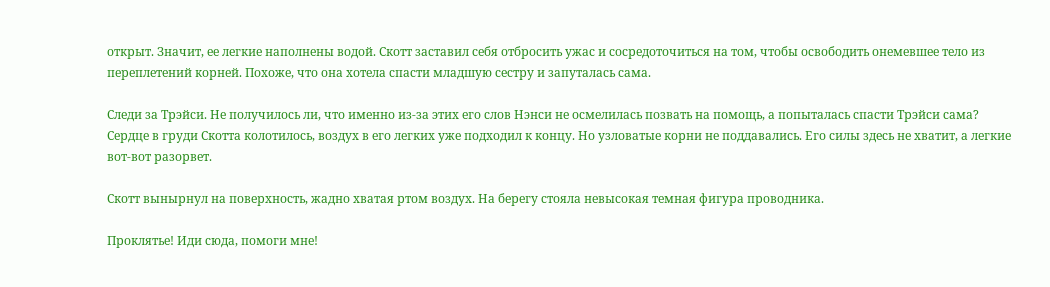открыт. Значит, ее легкие наполнены водой. Скотт заставил себя отбросить ужас и сосредоточиться на том, чтобы освободить онемевшее тело из переплетений корней. Похоже, что она хотела спасти младшую сестру и запуталась сама.

Следи за Трэйси. Не получилось ли, что именно из-за этих его слов Нэнси не осмелилась позвать на помощь, а попыталась спасти Трэйси сама? Сердце в груди Скотта колотилось, воздух в его легких уже подходил к концу. Но узловатые корни не поддавались. Его силы здесь не хватит, а легкие вот-вот разорвет.

Скотт вынырнул на поверхность, жадно хватая ртом воздух. На берегу стояла невысокая темная фигура проводника.

Проклятье! Иди сюда, помоги мне!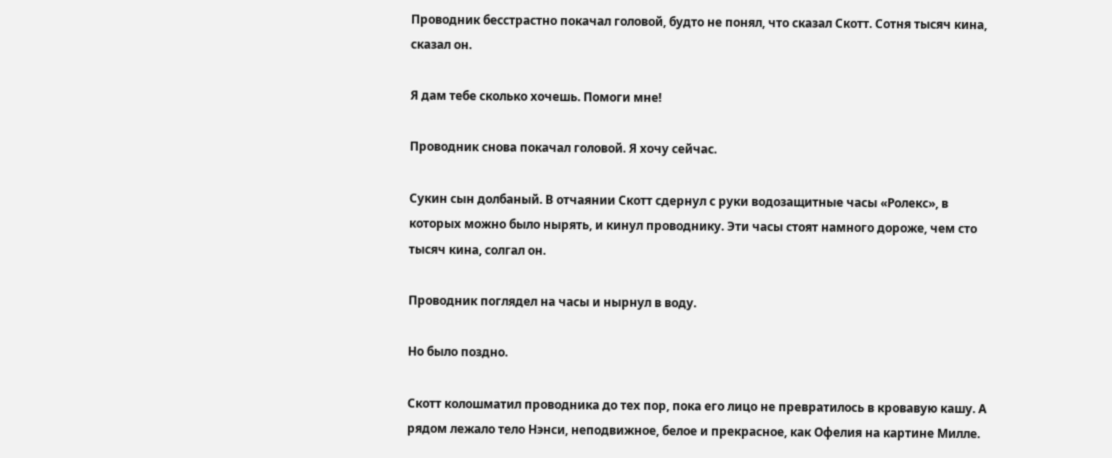Проводник бесстрастно покачал головой, будто не понял, что сказал Скотт. Сотня тысяч кина, сказал он.

Я дам тебе сколько хочешь. Помоги мне!

Проводник снова покачал головой. Я хочу сейчас.

Сукин сын долбаный. В отчаянии Скотт сдернул с руки водозащитные часы «Ролекс», в которых можно было нырять, и кинул проводнику. Эти часы стоят намного дороже, чем сто тысяч кина, солгал он.

Проводник поглядел на часы и нырнул в воду.

Но было поздно.

Скотт колошматил проводника до тех пор, пока его лицо не превратилось в кровавую кашу. А рядом лежало тело Нэнси, неподвижное, белое и прекрасное, как Офелия на картине Милле.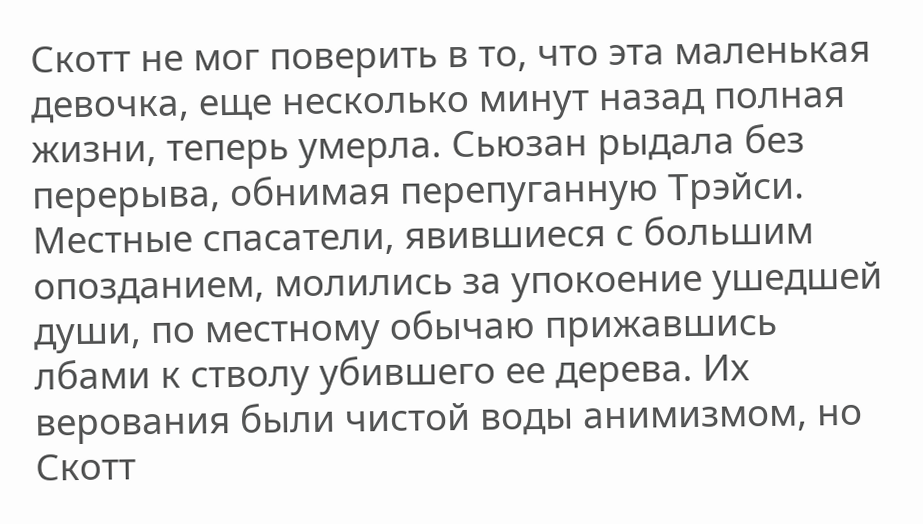Скотт не мог поверить в то, что эта маленькая девочка, еще несколько минут назад полная жизни, теперь умерла. Сьюзан рыдала без перерыва, обнимая перепуганную Трэйси. Местные спасатели, явившиеся с большим опозданием, молились за упокоение ушедшей души, по местному обычаю прижавшись лбами к стволу убившего ее дерева. Их верования были чистой воды анимизмом, но Скотт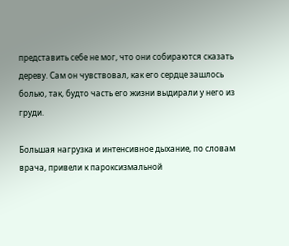представить себе не мог, что они собираются сказать дереву. Сам он чувствовал, как его сердце зашлось болью, так, будто часть его жизни выдирали у него из груди.

Большая нагрузка и интенсивное дыхание, по словам врача, привели к пароксизмальной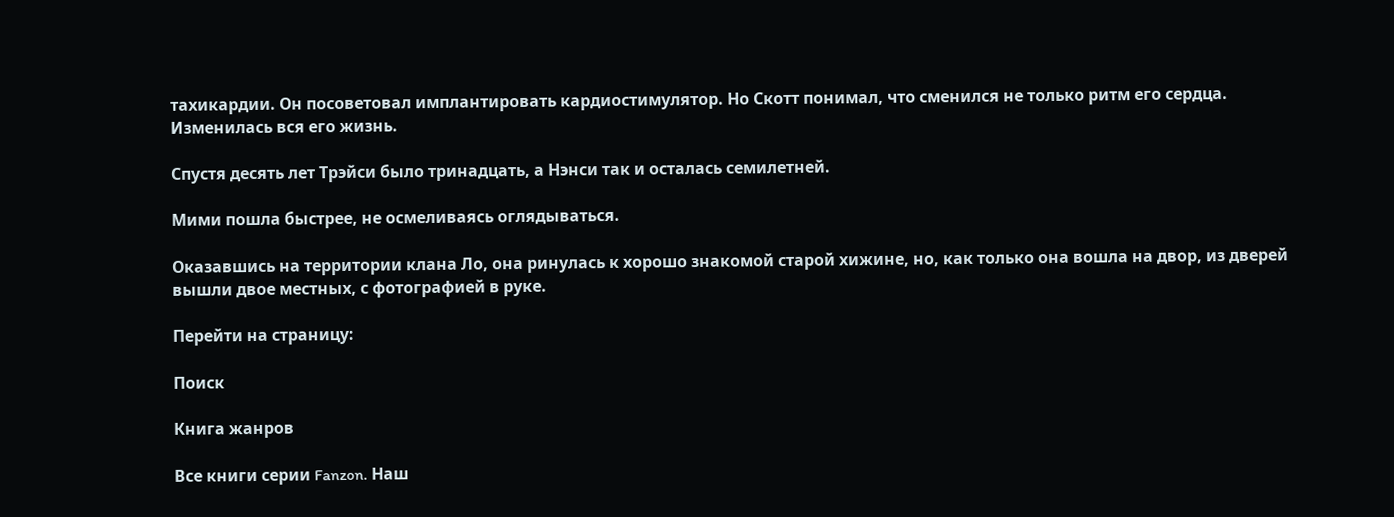тахикардии. Он посоветовал имплантировать кардиостимулятор. Но Скотт понимал, что сменился не только ритм его сердца. Изменилась вся его жизнь.

Спустя десять лет Трэйси было тринадцать, а Нэнси так и осталась семилетней.

Мими пошла быстрее, не осмеливаясь оглядываться.

Оказавшись на территории клана Ло, она ринулась к хорошо знакомой старой хижине, но, как только она вошла на двор, из дверей вышли двое местных, с фотографией в руке.

Перейти на страницу:

Поиск

Книга жанров

Все книги серии Fanzon. Наш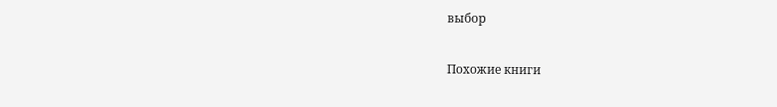выбор

Похожие книги